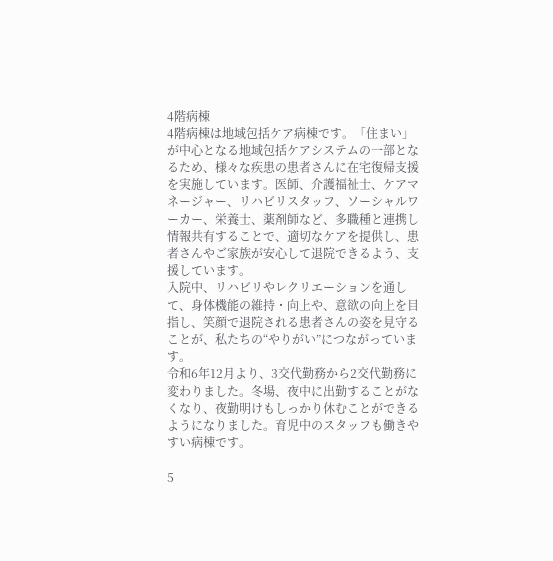4階病棟
4階病棟は地域包括ケア病棟です。「住まい」が中心となる地域包括ケアシステムの一部となるため、様々な疾患の患者さんに在宅復帰支援を実施しています。医師、介護福祉士、ケアマネージャー、リハビリスタッフ、ソーシャルワーカー、栄養士、薬剤師など、多職種と連携し情報共有することで、適切なケアを提供し、患者さんやご家族が安心して退院できるよう、支援しています。
入院中、リハビリやレクリエーションを通して、身体機能の維持・向上や、意欲の向上を目指し、笑顔で退院される患者さんの姿を見守ることが、私たちの“やりがい”につながっています。
令和6年12月より、3交代勤務から2交代勤務に変わりました。冬場、夜中に出勤することがなくなり、夜勤明けもしっかり休むことができるようになりました。育児中のスタッフも働きやすい病棟です。

5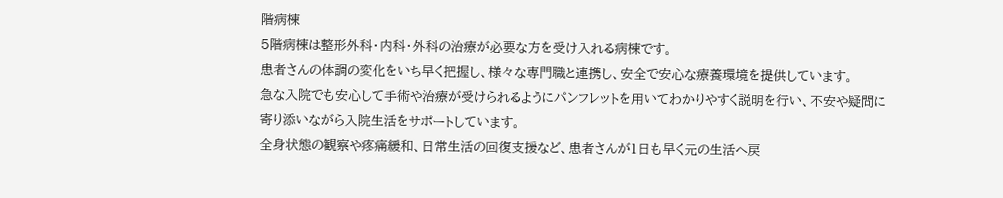階病棟
5階病棟は整形外科・内科・外科の治療が必要な方を受け入れる病棟です。
患者さんの体調の変化をいち早く把握し、様々な専門職と連携し、安全で安心な療養環境を提供しています。
急な入院でも安心して手術や治療が受けられるようにパンフレットを用いてわかりやすく説明を行い、不安や疑問に寄り添いながら入院生活をサポートしています。
全身状態の観察や疼痛緩和、日常生活の回復支援など、患者さんが1日も早く元の生活へ戻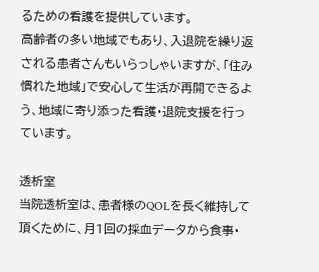るための看護を提供しています。
高齢者の多い地域でもあり、入退院を繰り返される患者さんもいらっしゃいますが、「住み慣れた地域」で安心して生活が再開できるよう、地域に寄り添った看護・退院支援を行っています。

透析室
当院透析室は、患者様のQOLを長く維持して頂くために、月1回の採血データから食事・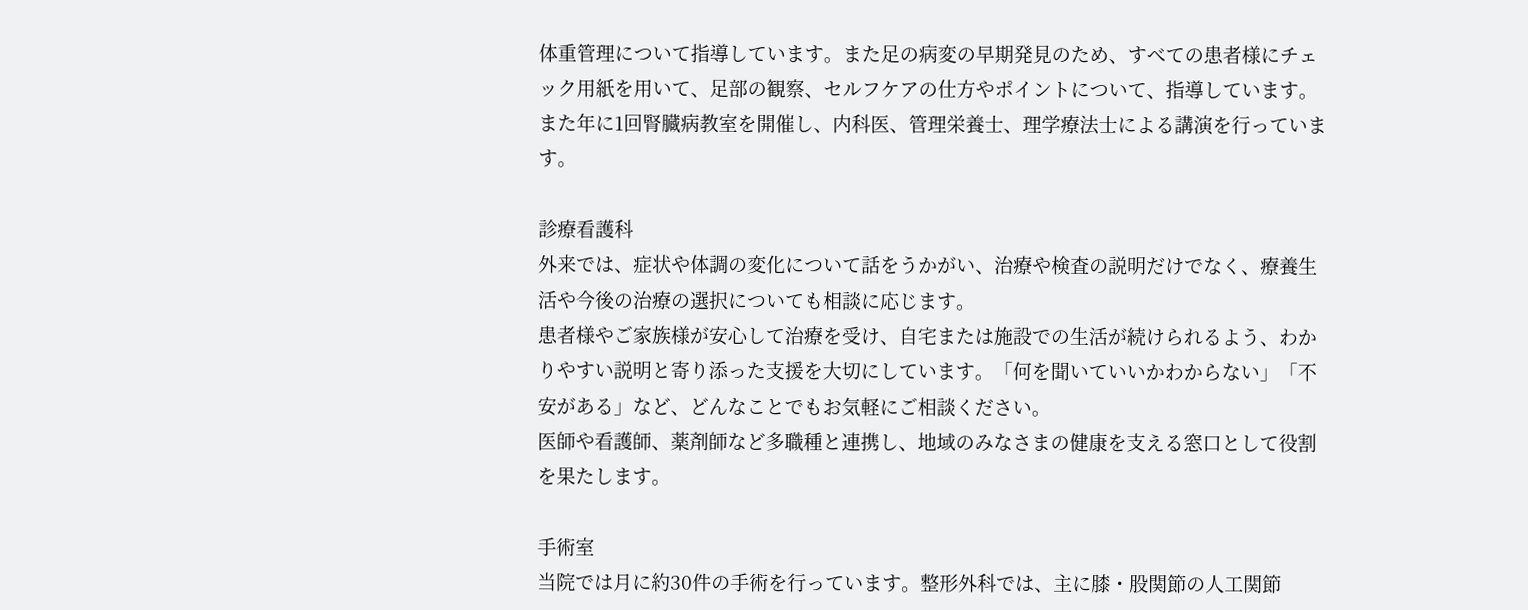体重管理について指導しています。また足の病変の早期発見のため、すべての患者様にチェック用紙を用いて、足部の観察、セルフケアの仕方やポイントについて、指導しています。
また年に1回腎臓病教室を開催し、内科医、管理栄養士、理学療法士による講演を行っています。

診療看護科
外来では、症状や体調の変化について話をうかがい、治療や検査の説明だけでなく、療養生活や今後の治療の選択についても相談に応じます。
患者様やご家族様が安心して治療を受け、自宅または施設での生活が続けられるよう、わかりやすい説明と寄り添った支援を大切にしています。「何を聞いていいかわからない」「不安がある」など、どんなことでもお気軽にご相談ください。
医師や看護師、薬剤師など多職種と連携し、地域のみなさまの健康を支える窓口として役割を果たします。

手術室
当院では月に約30件の手術を行っています。整形外科では、主に膝・股関節の人工関節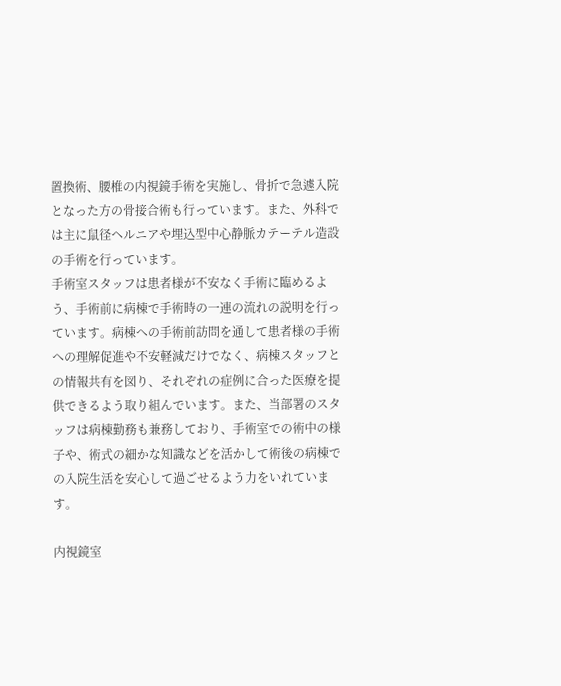置換術、腰椎の内視鏡手術を実施し、骨折で急遽入院となった方の骨接合術も行っています。また、外科では主に鼠径ヘルニアや埋込型中心静脈カテーテル造設の手術を行っています。
手術室スタッフは患者様が不安なく手術に臨めるよう、手術前に病棟で手術時の一連の流れの説明を行っています。病棟への手術前訪問を通して患者様の手術への理解促進や不安軽減だけでなく、病棟スタッフとの情報共有を図り、それぞれの症例に合った医療を提供できるよう取り組んでいます。また、当部署のスタッフは病棟勤務も兼務しており、手術室での術中の様子や、術式の細かな知識などを活かして術後の病棟での入院生活を安心して過ごせるよう力をいれています。

内視鏡室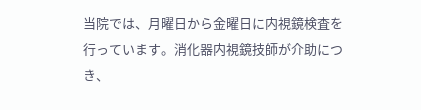当院では、月曜日から金曜日に内視鏡検査を行っています。消化器内視鏡技師が介助につき、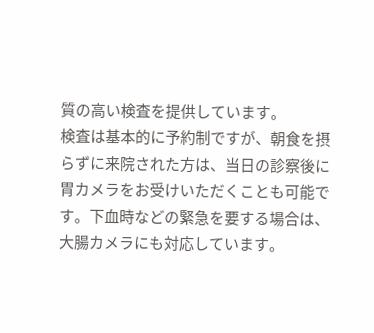質の高い検査を提供しています。
検査は基本的に予約制ですが、朝食を摂らずに来院された方は、当日の診察後に胃カメラをお受けいただくことも可能です。下血時などの緊急を要する場合は、大腸カメラにも対応しています。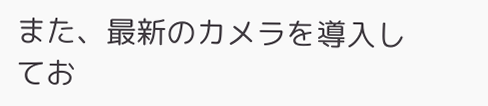また、最新のカメラを導入してお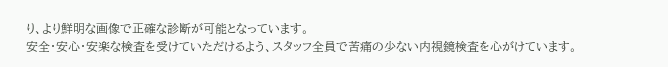り、より鮮明な画像で正確な診断が可能となっています。
安全・安心・安楽な検査を受けていただけるよう、スタッフ全員で苦痛の少ない内視鏡検査を心がけています。